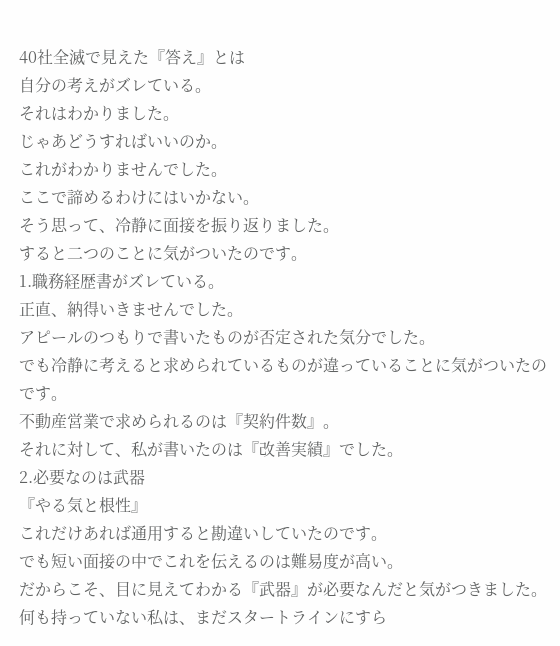40社全滅で見えた『答え』とは
自分の考えがズレている。
それはわかりました。
じゃあどうすればいいのか。
これがわかりませんでした。
ここで諦めるわけにはいかない。
そう思って、冷静に面接を振り返りました。
すると二つのことに気がついたのです。
1.職務経歴書がズレている。
正直、納得いきませんでした。
アピールのつもりで書いたものが否定された気分でした。
でも冷静に考えると求められているものが違っていることに気がついたのです。
不動産営業で求められるのは『契約件数』。
それに対して、私が書いたのは『改善実績』でした。
2.必要なのは武器
『やる気と根性』
これだけあれば通用すると勘違いしていたのです。
でも短い面接の中でこれを伝えるのは難易度が高い。
だからこそ、目に見えてわかる『武器』が必要なんだと気がつきました。
何も持っていない私は、まだスタートラインにすら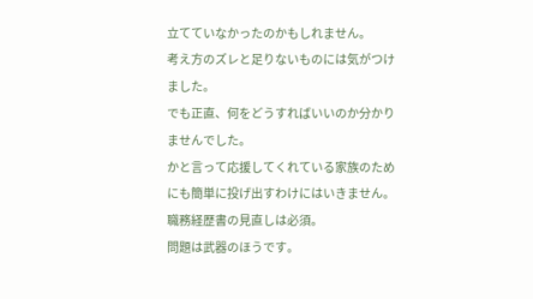立てていなかったのかもしれません。
考え方のズレと足りないものには気がつけました。
でも正直、何をどうすればいいのか分かりませんでした。
かと言って応援してくれている家族のためにも簡単に投げ出すわけにはいきません。
職務経歴書の見直しは必須。
問題は武器のほうです。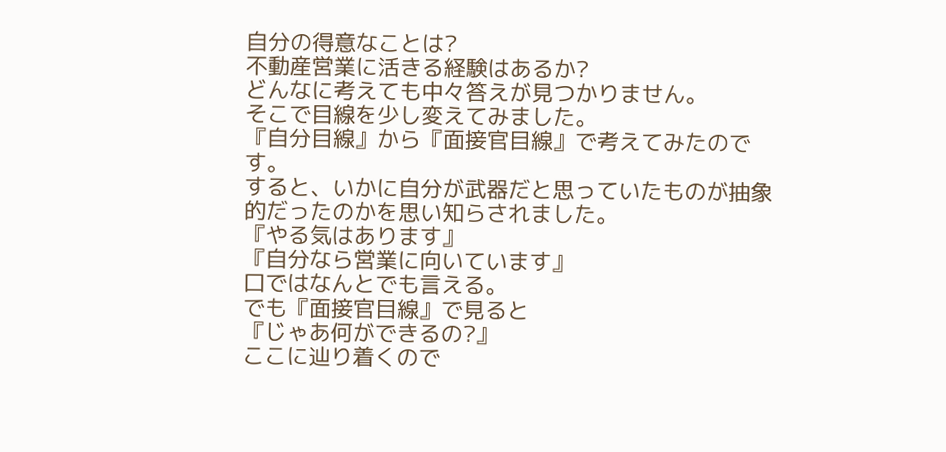自分の得意なことは?
不動産営業に活きる経験はあるか?
どんなに考えても中々答えが見つかりません。
そこで目線を少し変えてみました。
『自分目線』から『面接官目線』で考えてみたのです。
すると、いかに自分が武器だと思っていたものが抽象的だったのかを思い知らされました。
『やる気はあります』
『自分なら営業に向いています』
口ではなんとでも言える。
でも『面接官目線』で見ると
『じゃあ何ができるの?』
ここに辿り着くので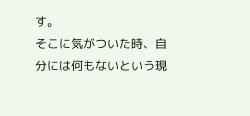す。
そこに気がついた時、自分には何もないという現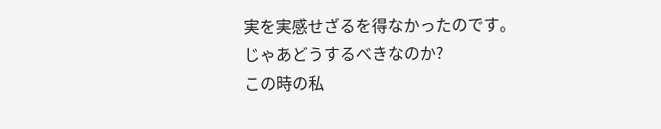実を実感せざるを得なかったのです。
じゃあどうするべきなのか?
この時の私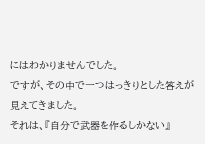にはわかりませんでした。
ですが、その中で一つはっきりとした答えが見えてきました。
それは、『自分で武器を作るしかない』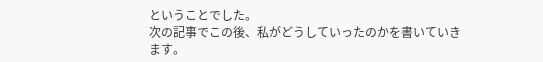ということでした。
次の記事でこの後、私がどうしていったのかを書いていきます。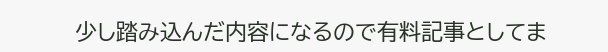少し踏み込んだ内容になるので有料記事としてま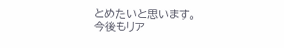とめたいと思います。
今後もリア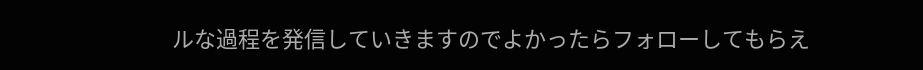ルな過程を発信していきますのでよかったらフォローしてもらえ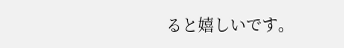ると嬉しいです。